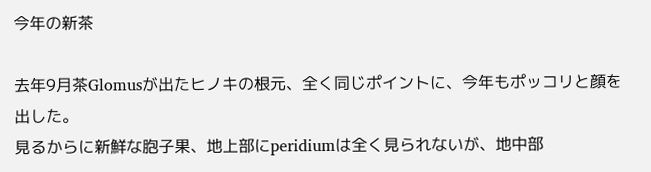今年の新茶

去年9月茶Glomusが出たヒノキの根元、全く同じポイントに、今年もポッコリと顔を出した。
見るからに新鮮な胞子果、地上部にperidiumは全く見られないが、地中部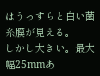はうっすらと白い菌糸膜が見える。
しかし大きい。最大幅25mmあ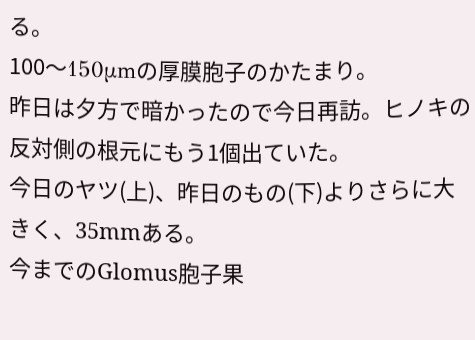る。
100〜150μmの厚膜胞子のかたまり。
昨日は夕方で暗かったので今日再訪。ヒノキの反対側の根元にもう1個出ていた。
今日のヤツ(上)、昨日のもの(下)よりさらに大きく、35mmある。
今までのGlomus胞子果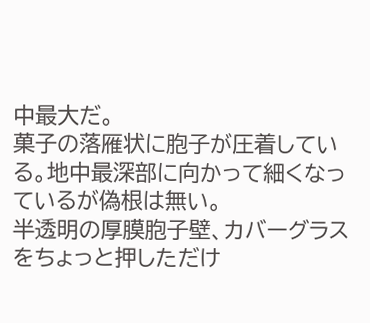中最大だ。
菓子の落雁状に胞子が圧着している。地中最深部に向かって細くなっているが偽根は無い。
半透明の厚膜胞子壁、カバーグラスをちょっと押しただけ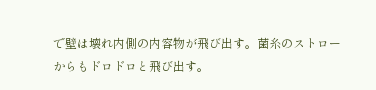で壁は壊れ内側の内容物が飛び出す。菌糸のストローからもドロドロと飛び出す。